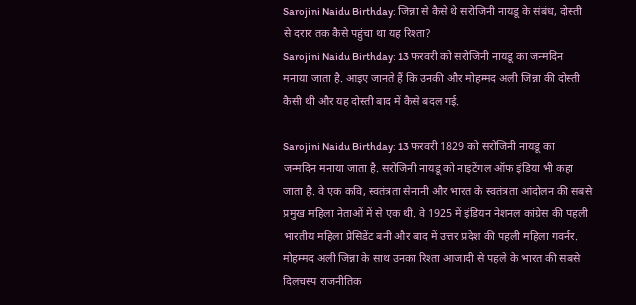Sarojini Naidu Birthday: जिन्ना से कैसे थे सरोजिनी नायडू के संबंध, दोस्ती से दरार तक कैसे पहुंचा था यह रिश्ता?
Sarojini Naidu Birthday: 13 फरवरी को सरोजिनी नायडू का जन्मदिन मनाया जाता है. आइए जानते हैं कि उनकी और मोहम्मद अली जिन्ना की दोस्ती कैसी थी और यह दोस्ती बाद में कैसे बदल गई.

Sarojini Naidu Birthday: 13 फरवरी 1829 को सरोजिनी नायडू का जन्मदिन मनाया जाता है. सरोजिनी नायडू को नाइटेंगल ऑफ इंडिया भी कहा जाता है. वे एक कवि, स्वतंत्रता सेनानी और भारत के स्वतंत्रता आंदोलन की सबसे प्रमुख महिला नेताओं में से एक थी. वे 1925 में इंडियन नेशनल कांग्रेस की पहली भारतीय महिला प्रेसिडेंट बनी और बाद में उत्तर प्रदेश की पहली महिला गवर्नर. मोहम्मद अली जिन्ना के साथ उनका रिश्ता आजादी से पहले के भारत की सबसे दिलचस्प राजनीतिक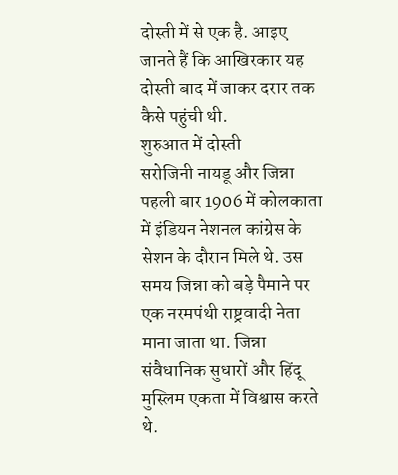दोस्ती में से एक है. आइए जानते हैं कि आखिरकार यह दोस्ती बाद में जाकर दरार तक कैसे पहुंची थी.
शुरुआत में दोस्ती
सरोजिनी नायडू और जिन्ना पहली बार 1906 में कोलकाता में इंडियन नेशनल कांग्रेस के सेशन के दौरान मिले थे. उस समय जिन्ना को बड़े पैमाने पर एक नरमपंथी राष्ट्रवादी नेता माना जाता था. जिन्ना संवैधानिक सुधारों और हिंदू मुस्लिम एकता में विश्वास करते थे.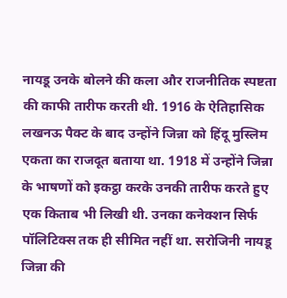नायडू उनके बोलने की कला और राजनीतिक स्पष्टता की काफी तारीफ करती थी. 1916 के ऐतिहासिक लखनऊ पैक्ट के बाद उन्होंने जिन्ना को हिंदू मुस्लिम एकता का राजदूत बताया था. 1918 में उन्होंने जिन्ना के भाषणों को इकट्ठा करके उनकी तारीफ करते हुए एक किताब भी लिखी थी. उनका कनेक्शन सिर्फ पॉलिटिक्स तक ही सीमित नहीं था. सरोजिनी नायडू जिन्ना की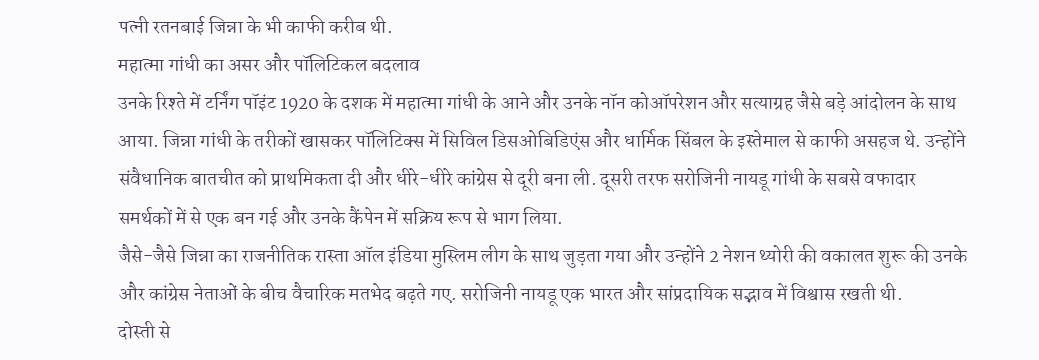पत्नी रतनबाई जिन्ना के भी काफी करीब थी.
महात्मा गांधी का असर और पॉलिटिकल बदलाव
उनके रिश्ते में टर्निंग पॉइंट 1920 के दशक में महात्मा गांधी के आने और उनके नॉन कोऑपरेशन और सत्याग्रह जैसे बड़े आंदोलन के साथ आया. जिन्ना गांधी के तरीकों खासकर पॉलिटिक्स में सिविल डिसओबिडिएंस और धार्मिक सिंबल के इस्तेमाल से काफी असहज थे. उन्होंने संवैधानिक बातचीत को प्राथमिकता दी और धीरे-धीरे कांग्रेस से दूरी बना ली. दूसरी तरफ सरोजिनी नायडू गांधी के सबसे वफादार समर्थकों में से एक बन गई और उनके कैंपेन में सक्रिय रूप से भाग लिया.
जैसे-जैसे जिन्ना का राजनीतिक रास्ता ऑल इंडिया मुस्लिम लीग के साथ जुड़ता गया और उन्होंने 2 नेशन थ्योरी की वकालत शुरू की उनके और कांग्रेस नेताओं के बीच वैचारिक मतभेद बढ़ते गए. सरोजिनी नायडू एक भारत और सांप्रदायिक सद्भाव में विश्वास रखती थी.
दोस्ती से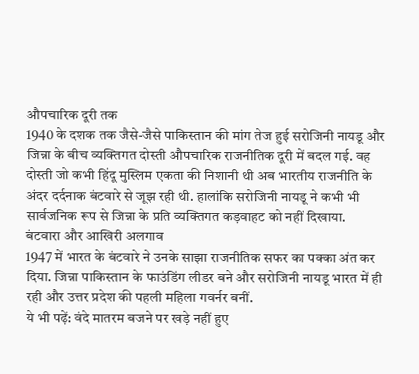औपचारिक दूरी तक
1940 के दशक तक जैसे-जैसे पाकिस्तान की मांग तेज हुई सरोजिनी नायडू और जिन्ना के बीच व्यक्तिगत दोस्ती औपचारिक राजनीतिक दूरी में बदल गई. वह दोस्ती जो कभी हिंदू मुस्लिम एकता की निशानी थी अब भारतीय राजनीति के अंदर दर्दनाक बंटवारे से जूझ रही थी. हालांकि सरोजिनी नायडू ने कभी भी सार्वजनिक रूप से जिन्ना के प्रति व्यक्तिगत कड़वाहट को नहीं दिखाया.
बंटवारा और आखिरी अलगाव
1947 में भारत के बंटवारे ने उनके साझा राजनीतिक सफर का पक्का अंत कर दिया. जिन्ना पाकिस्तान के फाउंडिंग लीडर बने और सरोजिनी नायडू भारत में ही रही और उत्तर प्रदेश की पहली महिला गवर्नर बनीं.
ये भी पढ़ें: वंदे मातरम बजने पर खड़े नहीं हुए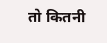तो कितनी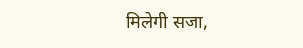मिलेगी सजा,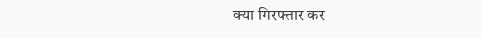क्या गिरफ्तार कर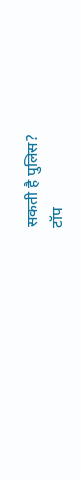सकती है पुलिस?
टॉप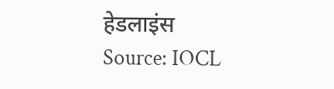हेडलाइंस
Source: IOCL